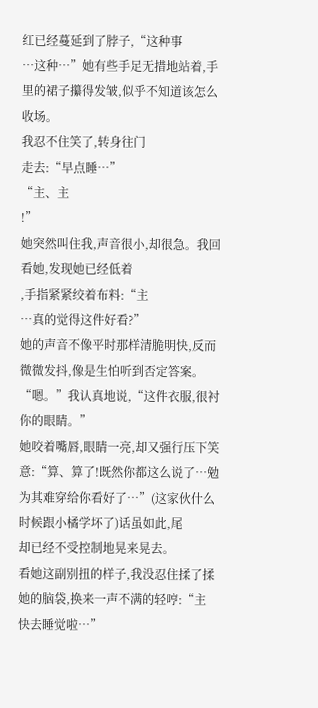红已经蔓延到了脖子,“这种事
…这种…”她有些手足无措地站着,手里的裙子攥得发皱,似乎不知道该怎么收场。
我忍不住笑了,转身往门
走去:“早点睡…”
“主、主
!”
她突然叫住我,声音很小,却很急。我回
看她,发现她已经低着
,手指紧紧绞着布料:“主
…真的觉得这件好看?”
她的声音不像平时那样清脆明快,反而微微发抖,像是生怕听到否定答案。
“嗯。”我认真地说,“这件衣服,很衬你的眼睛。”
她咬着嘴唇,眼睛一亮,却又强行压下笑意:“算、算了!既然你都这么说了…勉为其难穿给你看好了…”(这家伙什么时候跟小橘学坏了)话虽如此,尾
却已经不受控制地晃来晃去。
看她这副别扭的样子,我没忍住揉了揉她的脑袋,换来一声不满的轻哼:“主
快去睡觉啦…”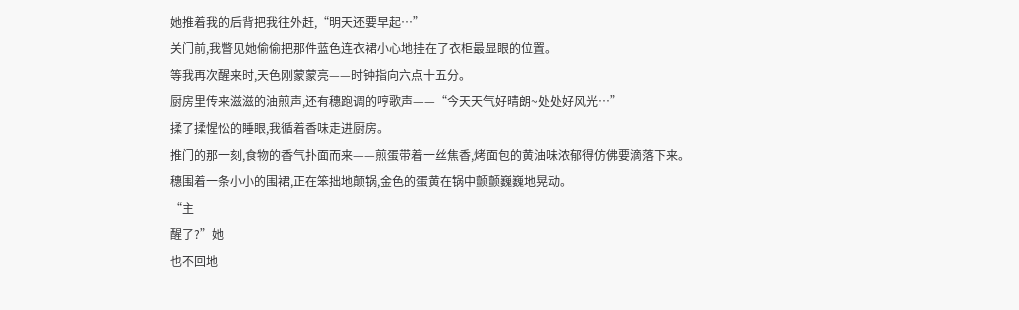她推着我的后背把我往外赶,“明天还要早起…”
关门前,我瞥见她偷偷把那件蓝色连衣裙小心地挂在了衣柜最显眼的位置。
等我再次醒来时,天色刚蒙蒙亮——时钟指向六点十五分。
厨房里传来滋滋的油煎声,还有穗跑调的哼歌声——“今天天气好晴朗~处处好风光…”
揉了揉惺忪的睡眼,我循着香味走进厨房。
推门的那一刻,食物的香气扑面而来——煎蛋带着一丝焦香,烤面包的黄油味浓郁得仿佛要滴落下来。
穗围着一条小小的围裙,正在笨拙地颠锅,金色的蛋黄在锅中颤颤巍巍地晃动。
“主
醒了?”她
也不回地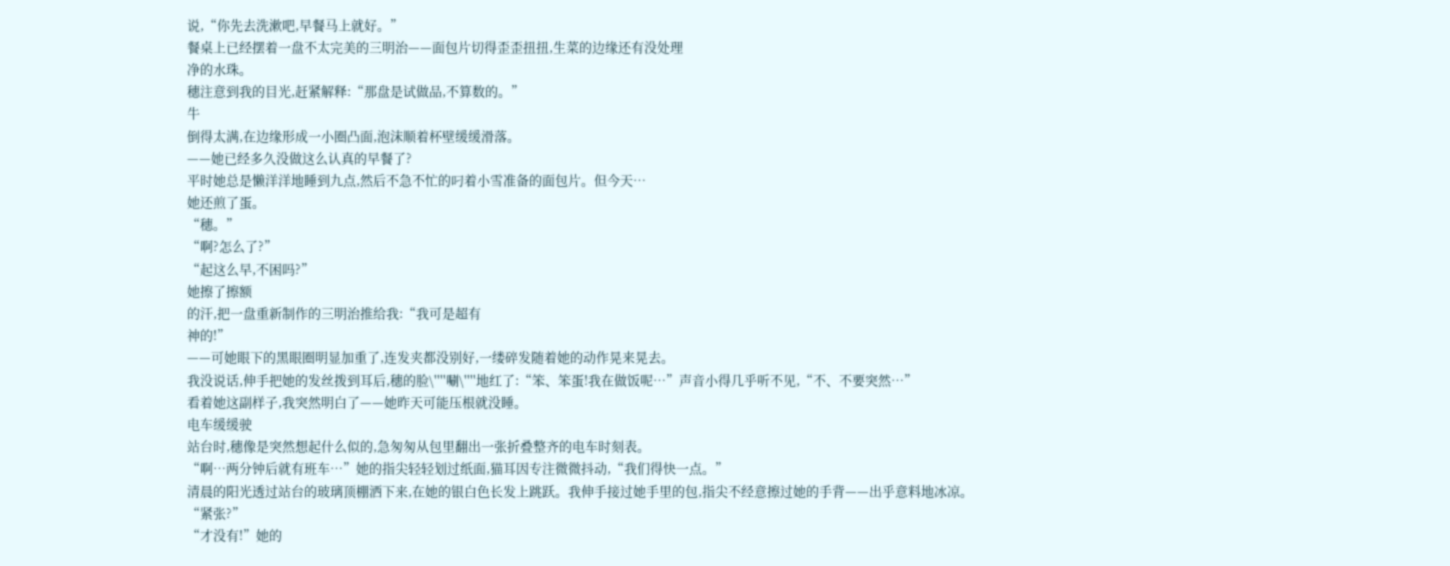说,“你先去洗漱吧,早餐马上就好。”
餐桌上已经摆着一盘不太完美的三明治——面包片切得歪歪扭扭,生菜的边缘还有没处理
净的水珠。
穗注意到我的目光,赶紧解释:“那盘是试做品,不算数的。”
牛
倒得太满,在边缘形成一小圈凸面,泡沫顺着杯壁缓缓滑落。
——她已经多久没做这么认真的早餐了?
平时她总是懒洋洋地睡到九点,然后不急不忙的叼着小雪准备的面包片。但今天…
她还煎了蛋。
“穗。”
“啊?怎么了?”
“起这么早,不困吗?”
她擦了擦额
的汗,把一盘重新制作的三明治推给我:“我可是超有
神的!”
——可她眼下的黑眼圈明显加重了,连发夹都没别好,一缕碎发随着她的动作晃来晃去。
我没说话,伸手把她的发丝拨到耳后,穗的脸\''''唰\''''地红了:“笨、笨蛋!我在做饭呢…”声音小得几乎听不见,“不、不要突然…”
看着她这副样子,我突然明白了——她昨天可能压根就没睡。
电车缓缓驶
站台时,穗像是突然想起什么似的,急匆匆从包里翻出一张折叠整齐的电车时刻表。
“啊…两分钟后就有班车…”她的指尖轻轻划过纸面,猫耳因专注微微抖动,“我们得快一点。”
清晨的阳光透过站台的玻璃顶棚洒下来,在她的银白色长发上跳跃。我伸手接过她手里的包,指尖不经意擦过她的手背——出乎意料地冰凉。
“紧张?”
“才没有!”她的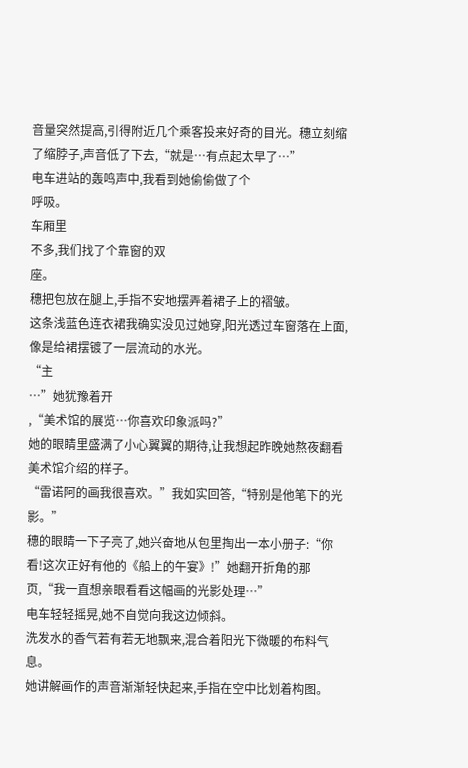音量突然提高,引得附近几个乘客投来好奇的目光。穗立刻缩了缩脖子,声音低了下去,“就是…有点起太早了…”
电车进站的轰鸣声中,我看到她偷偷做了个
呼吸。
车厢里
不多,我们找了个靠窗的双
座。
穗把包放在腿上,手指不安地摆弄着裙子上的褶皱。
这条浅蓝色连衣裙我确实没见过她穿,阳光透过车窗落在上面,像是给裙摆镀了一层流动的水光。
“主
…”她犹豫着开
,“美术馆的展览…你喜欢印象派吗?”
她的眼睛里盛满了小心翼翼的期待,让我想起昨晚她熬夜翻看美术馆介绍的样子。
“雷诺阿的画我很喜欢。”我如实回答,“特别是他笔下的光影。”
穗的眼睛一下子亮了,她兴奋地从包里掏出一本小册子:“你看!这次正好有他的《船上的午宴》!”她翻开折角的那页,“我一直想亲眼看看这幅画的光影处理…”
电车轻轻摇晃,她不自觉向我这边倾斜。
洗发水的香气若有若无地飘来,混合着阳光下微暖的布料气息。
她讲解画作的声音渐渐轻快起来,手指在空中比划着构图。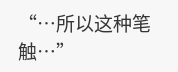“…所以这种笔触…”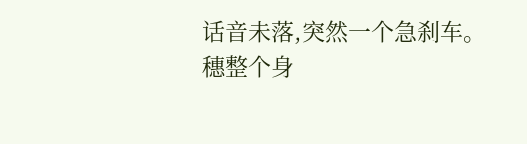话音未落,突然一个急刹车。
穗整个身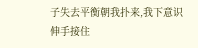子失去平衡朝我扑来,我下意识伸手接住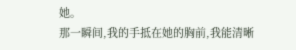她。
那一瞬间,我的手抵在她的胸前,我能清晰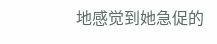地感觉到她急促的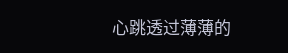心跳透过薄薄的